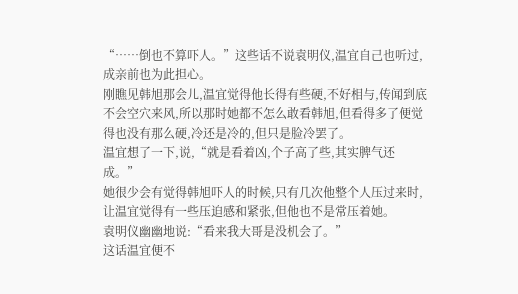“……倒也不算吓人。”这些话不说袁明仪,温宜自己也听过,成亲前也为此担心。
刚瞧见韩旭那会儿,温宜觉得他长得有些硬,不好相与,传闻到底不会空穴来风,所以那时她都不怎么敢看韩旭,但看得多了便觉得也没有那么硬,冷还是冷的,但只是脸冷罢了。
温宜想了一下,说,“就是看着凶,个子高了些,其实脾气还成。”
她很少会有觉得韩旭吓人的时候,只有几次他整个人压过来时,让温宜觉得有一些压迫感和紧张,但他也不是常压着她。
袁明仪幽幽地说:“看来我大哥是没机会了。”
这话温宜便不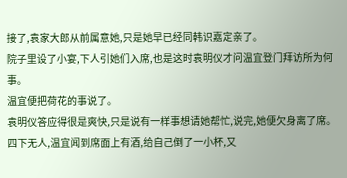接了,袁家大郎从前属意她,只是她早已经同韩识嘉定亲了。
院子里设了小宴,下人引她们入席,也是这时袁明仪才问温宜登门拜访所为何事。
温宜便把荷花的事说了。
袁明仪答应得很是爽快,只是说有一样事想请她帮忙,说完,她便欠身离了席。
四下无人,温宜闻到席面上有酒,给自己倒了一小杯,又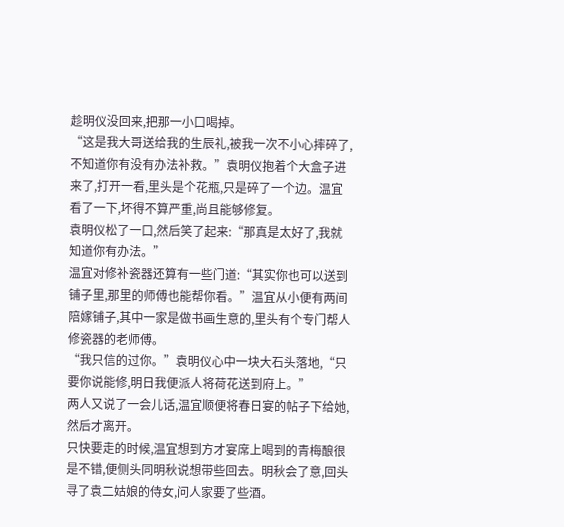趁明仪没回来,把那一小口喝掉。
“这是我大哥送给我的生辰礼,被我一次不小心摔碎了,不知道你有没有办法补救。”袁明仪抱着个大盒子进来了,打开一看,里头是个花瓶,只是碎了一个边。温宜看了一下,坏得不算严重,尚且能够修复。
袁明仪松了一口,然后笑了起来:“那真是太好了,我就知道你有办法。”
温宜对修补瓷器还算有一些门道:“其实你也可以送到铺子里,那里的师傅也能帮你看。”温宜从小便有两间陪嫁铺子,其中一家是做书画生意的,里头有个专门帮人修瓷器的老师傅。
“我只信的过你。”袁明仪心中一块大石头落地,“只要你说能修,明日我便派人将荷花送到府上。”
两人又说了一会儿话,温宜顺便将春日宴的帖子下给她,然后才离开。
只快要走的时候,温宜想到方才宴席上喝到的青梅酿很是不错,便侧头同明秋说想带些回去。明秋会了意,回头寻了袁二姑娘的侍女,问人家要了些酒。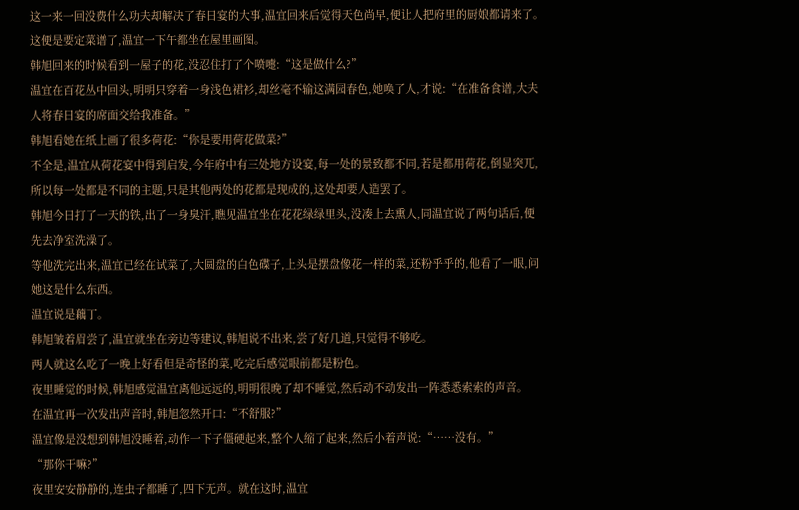这一来一回没费什么功夫却解决了春日宴的大事,温宜回来后觉得天色尚早,便让人把府里的厨娘都请来了。
这便是要定菜谱了,温宜一下午都坐在屋里画图。
韩旭回来的时候看到一屋子的花,没忍住打了个喷嚏:“这是做什么?”
温宜在百花丛中回头,明明只穿着一身浅色裙衫,却丝毫不输这满园春色,她唤了人,才说:“在准备食谱,大夫人将春日宴的席面交给我准备。”
韩旭看她在纸上画了很多荷花:“你是要用荷花做菜?”
不全是,温宜从荷花宴中得到启发,今年府中有三处地方设宴,每一处的景致都不同,若是都用荷花,倒显突兀,所以每一处都是不同的主题,只是其他两处的花都是现成的,这处却要人造罢了。
韩旭今日打了一天的铁,出了一身臭汗,瞧见温宜坐在花花绿绿里头,没凑上去熏人,同温宜说了两句话后,便先去净室洗澡了。
等他洗完出来,温宜已经在试菜了,大圆盘的白色碟子,上头是摆盘像花一样的菜,还粉乎乎的,他看了一眼,问她这是什么东西。
温宜说是藕丁。
韩旭皱着眉尝了,温宜就坐在旁边等建议,韩旭说不出来,尝了好几道,只觉得不够吃。
两人就这么吃了一晚上好看但是奇怪的菜,吃完后感觉眼前都是粉色。
夜里睡觉的时候,韩旭感觉温宜离他远远的,明明很晚了却不睡觉,然后动不动发出一阵悉悉索索的声音。
在温宜再一次发出声音时,韩旭忽然开口:“不舒服?”
温宜像是没想到韩旭没睡着,动作一下子僵硬起来,整个人缩了起来,然后小着声说:“……没有。”
“那你干嘛?”
夜里安安静静的,连虫子都睡了,四下无声。就在这时,温宜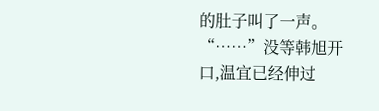的肚子叫了一声。
“……”没等韩旭开口,温宜已经伸过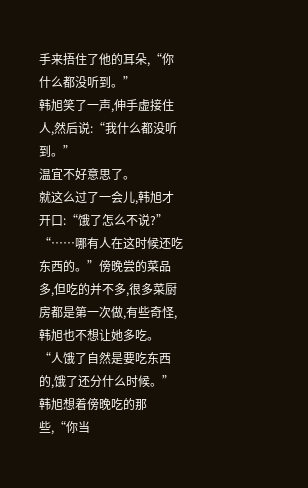手来捂住了他的耳朵,“你什么都没听到。”
韩旭笑了一声,伸手虚接住人,然后说:“我什么都没听到。”
温宜不好意思了。
就这么过了一会儿,韩旭才开口:“饿了怎么不说?”
“……哪有人在这时候还吃东西的。”傍晚尝的菜品多,但吃的并不多,很多菜厨房都是第一次做,有些奇怪,韩旭也不想让她多吃。
“人饿了自然是要吃东西的,饿了还分什么时候。”韩旭想着傍晚吃的那些,“你当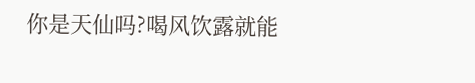你是天仙吗?喝风饮露就能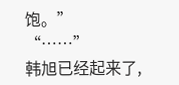饱。”
“……”
韩旭已经起来了,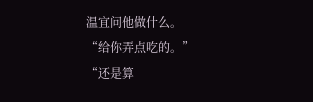温宜问他做什么。
“给你弄点吃的。”
“还是算